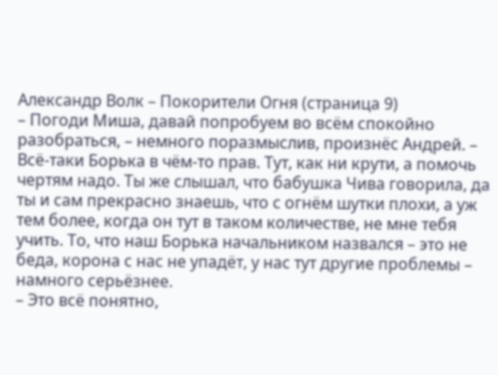Александр Волк – Покорители Огня (страница 9)
– Погоди Миша, давай попробуем во всём спокойно разобраться, – немного поразмыслив, произнёс Андрей. – Всё-таки Борька в чём-то прав. Тут, как ни крути, а помочь чертям надо. Ты же слышал, что бабушка Чива говорила, да ты и сам прекрасно знаешь, что с огнём шутки плохи, а уж тем более, когда он тут в таком количестве, не мне тебя учить. То, что наш Борька начальником назвался – это не беда, корона с нас не упадёт, у нас тут другие проблемы – намного серьёзнее.
– Это всё понятно,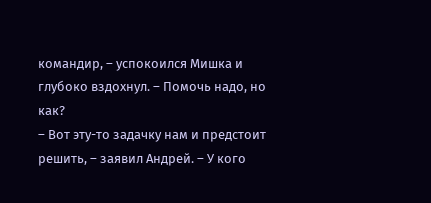командир, – успокоился Мишка и глубоко вздохнул. – Помочь надо, но как?
– Вот эту-то задачку нам и предстоит решить, – заявил Андрей. – У кого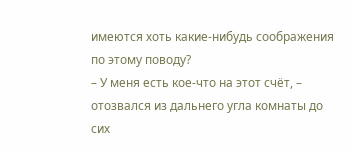имеются хоть какие-нибудь соображения по этому поводу?
– У меня есть кое-что на этот счёт, – отозвался из дальнего угла комнаты до сих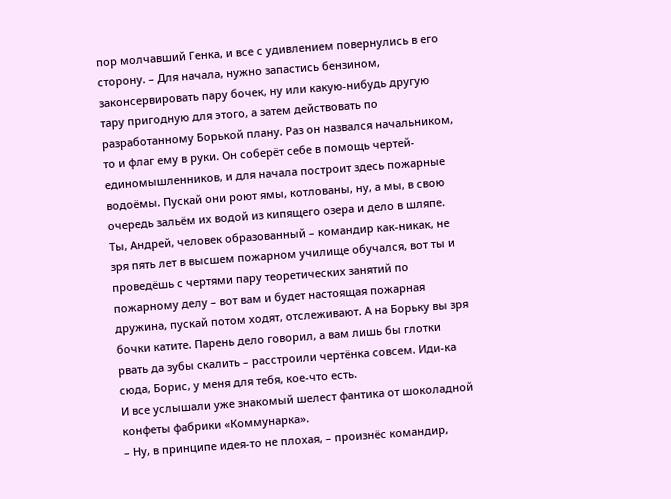пор молчавший Генка, и все с удивлением повернулись в его сторону. – Для начала, нужно запастись бензином, законсервировать пару бочек, ну или какую-нибудь другую тару пригодную для этого, а затем действовать по разработанному Борькой плану. Раз он назвался начальником, то и флаг ему в руки. Он соберёт себе в помощь чертей-единомышленников, и для начала построит здесь пожарные водоёмы. Пускай они роют ямы, котлованы, ну, а мы, в свою очередь зальём их водой из кипящего озера и дело в шляпе. Ты, Андрей, человек образованный – командир как-никак, не зря пять лет в высшем пожарном училище обучался, вот ты и проведёшь с чертями пару теоретических занятий по пожарному делу – вот вам и будет настоящая пожарная дружина, пускай потом ходят, отслеживают. А на Борьку вы зря бочки катите. Парень дело говорил, а вам лишь бы глотки рвать да зубы скалить – расстроили чертёнка совсем. Иди-ка сюда, Борис, у меня для тебя, кое-что есть.
И все услышали уже знакомый шелест фантика от шоколадной конфеты фабрики «Коммунарка».
– Ну, в принципе идея-то не плохая, – произнёс командир,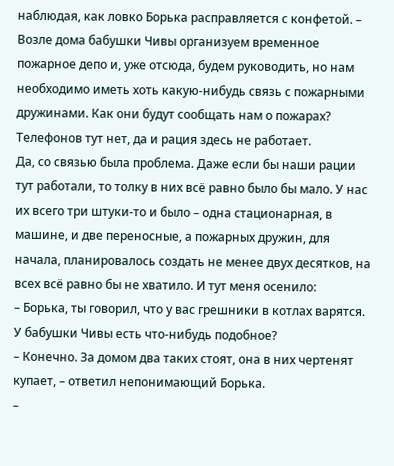наблюдая, как ловко Борька расправляется с конфетой. – Возле дома бабушки Чивы организуем временное пожарное депо и, уже отсюда, будем руководить, но нам необходимо иметь хоть какую-нибудь связь с пожарными дружинами. Как они будут сообщать нам о пожарах? Телефонов тут нет, да и рация здесь не работает.
Да, со связью была проблема. Даже если бы наши рации тут работали, то толку в них всё равно было бы мало. У нас их всего три штуки-то и было – одна стационарная, в машине, и две переносные, а пожарных дружин, для начала, планировалось создать не менее двух десятков, на всех всё равно бы не хватило. И тут меня осенило:
– Борька, ты говорил, что у вас грешники в котлах варятся. У бабушки Чивы есть что-нибудь подобное?
– Конечно. За домом два таких стоят, она в них чертенят купает, – ответил непонимающий Борька.
–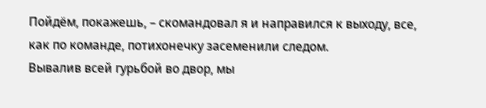Пойдём, покажешь, – скомандовал я и направился к выходу, все, как по команде, потихонечку засеменили следом.
Вывалив всей гурьбой во двор, мы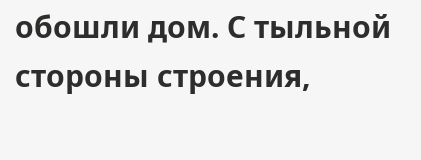обошли дом. С тыльной стороны строения,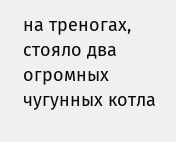на треногах, стояло два огромных чугунных котла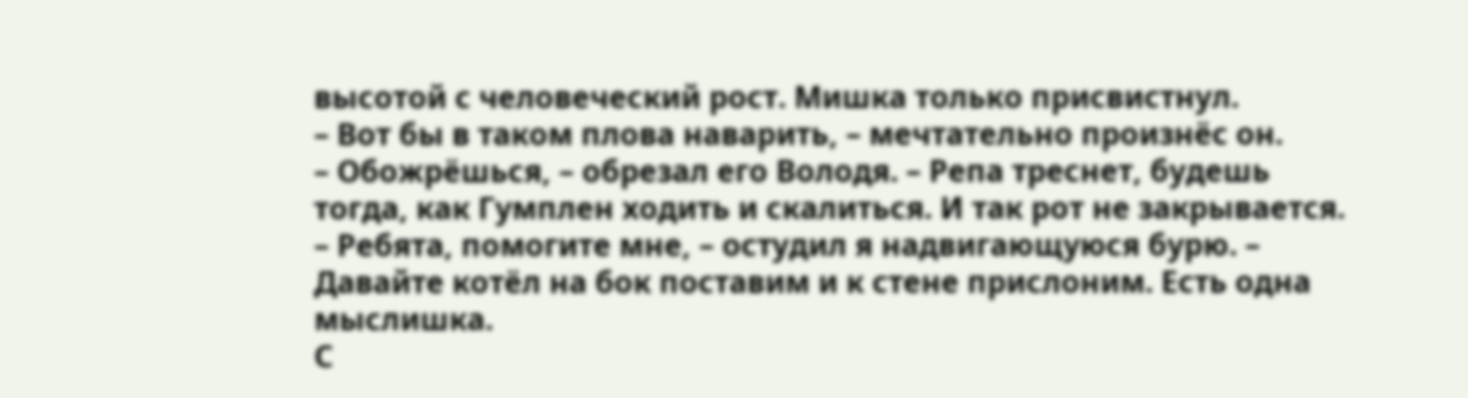высотой с человеческий рост. Мишка только присвистнул.
– Вот бы в таком плова наварить, – мечтательно произнёс он.
– Обожрёшься, – обрезал его Володя. – Репа треснет, будешь тогда, как Гумплен ходить и скалиться. И так рот не закрывается.
– Ребята, помогите мне, – остудил я надвигающуюся бурю. – Давайте котёл на бок поставим и к стене прислоним. Есть одна мыслишка.
С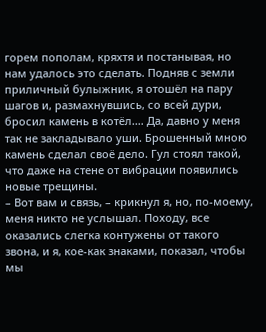горем пополам, кряхтя и постанывая, но нам удалось это сделать. Подняв с земли приличный булыжник, я отошёл на пару шагов и, размахнувшись, со всей дури, бросил камень в котёл.… Да, давно у меня так не закладывало уши. Брошенный мною камень сделал своё дело. Гул стоял такой, что даже на стене от вибрации появились новые трещины.
– Вот вам и связь, – крикнул я, но, по-моему, меня никто не услышал. Походу, все оказались слегка контужены от такого звона, и я, кое-как знаками, показал, чтобы мы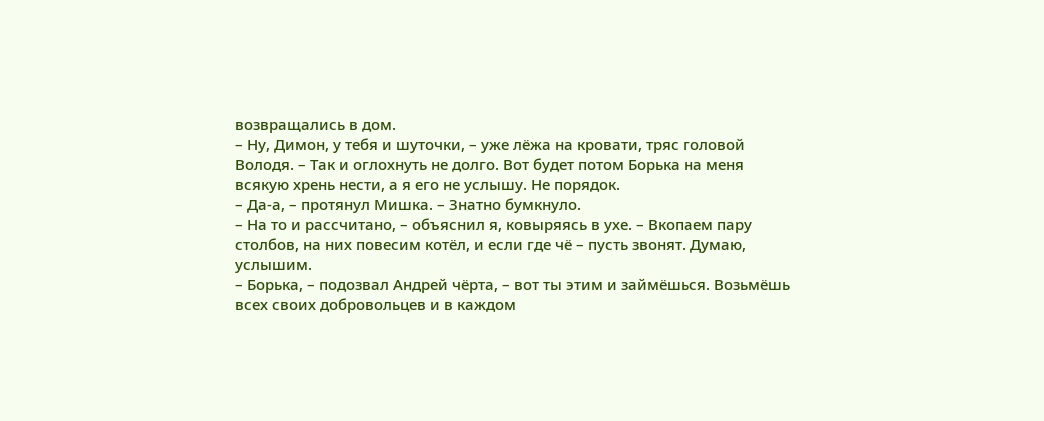возвращались в дом.
– Ну, Димон, у тебя и шуточки, – уже лёжа на кровати, тряс головой Володя. – Так и оглохнуть не долго. Вот будет потом Борька на меня всякую хрень нести, а я его не услышу. Не порядок.
– Да-а, – протянул Мишка. – Знатно бумкнуло.
– На то и рассчитано, – объяснил я, ковыряясь в ухе. – Вкопаем пару столбов, на них повесим котёл, и если где чё – пусть звонят. Думаю, услышим.
– Борька, – подозвал Андрей чёрта, – вот ты этим и займёшься. Возьмёшь всех своих добровольцев и в каждом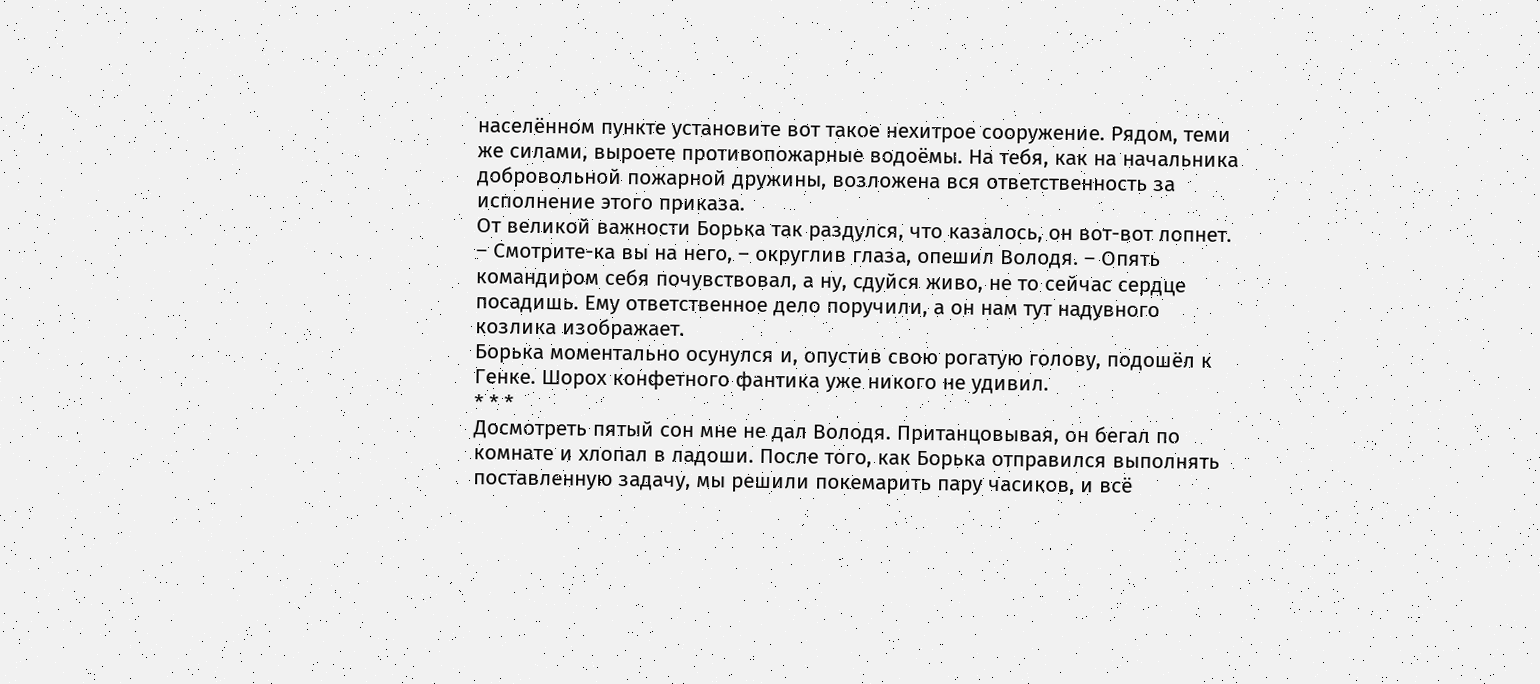населённом пункте установите вот такое нехитрое сооружение. Рядом, теми же силами, выроете противопожарные водоёмы. На тебя, как на начальника добровольной пожарной дружины, возложена вся ответственность за исполнение этого приказа.
От великой важности Борька так раздулся, что казалось, он вот-вот лопнет.
– Смотрите-ка вы на него, – округлив глаза, опешил Володя. – Опять командиром себя почувствовал, а ну, сдуйся живо, не то сейчас сердце посадишь. Ему ответственное дело поручили, а он нам тут надувного козлика изображает.
Борька моментально осунулся и, опустив свою рогатую голову, подошёл к Генке. Шорох конфетного фантика уже никого не удивил.
* * *
Досмотреть пятый сон мне не дал Володя. Пританцовывая, он бегал по комнате и хлопал в ладоши. После того, как Борька отправился выполнять поставленную задачу, мы решили покемарить пару часиков, и всё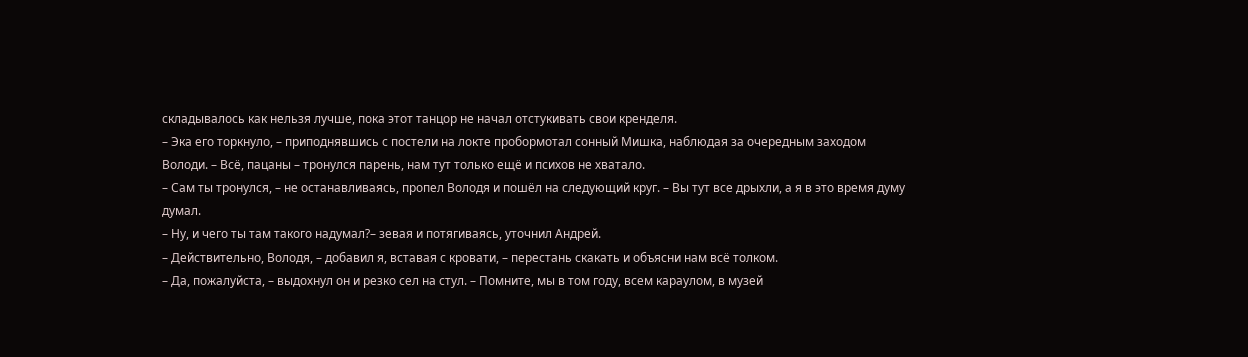складывалось как нельзя лучше, пока этот танцор не начал отстукивать свои кренделя.
– Эка его торкнуло, – приподнявшись с постели на локте пробормотал сонный Мишка, наблюдая за очередным заходом Володи. – Всё, пацаны – тронулся парень, нам тут только ещё и психов не хватало.
– Сам ты тронулся, – не останавливаясь, пропел Володя и пошёл на следующий круг. – Вы тут все дрыхли, а я в это время думу думал.
– Ну, и чего ты там такого надумал?– зевая и потягиваясь, уточнил Андрей.
– Действительно, Володя, – добавил я, вставая с кровати, – перестань скакать и объясни нам всё толком.
– Да, пожалуйста, – выдохнул он и резко сел на стул. – Помните, мы в том году, всем караулом, в музей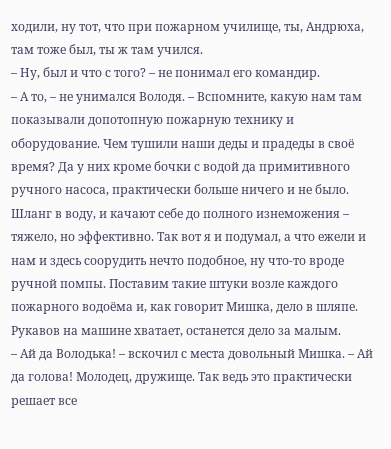ходили, ну тот, что при пожарном училище, ты, Андрюха, там тоже был, ты ж там учился.
– Ну, был и что с того? – не понимал его командир.
– А то, – не унимался Володя. – Вспомните, какую нам там показывали допотопную пожарную технику и оборудование. Чем тушили наши деды и прадеды в своё время? Да у них кроме бочки с водой да примитивного ручного насоса, практически больше ничего и не было. Шланг в воду, и качают себе до полного изнеможения – тяжело, но эффективно. Так вот я и подумал, а что ежели и нам и здесь соорудить нечто подобное, ну что-то вроде ручной помпы. Поставим такие штуки возле каждого пожарного водоёма и, как говорит Мишка, дело в шляпе. Рукавов на машине хватает, останется дело за малым.
– Ай да Володька! – вскочил с места довольный Мишка. – Ай да голова! Молодец, дружище. Так ведь это практически решает все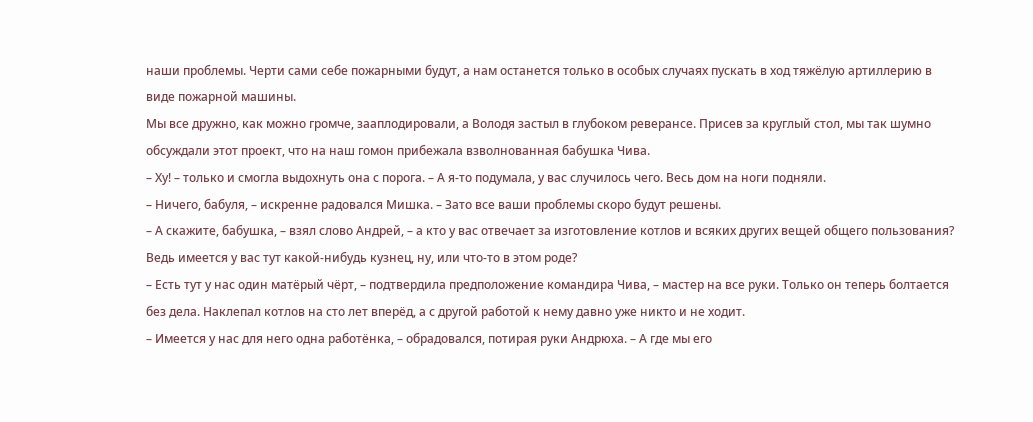наши проблемы. Черти сами себе пожарными будут, а нам останется только в особых случаях пускать в ход тяжёлую артиллерию в виде пожарной машины.
Мы все дружно, как можно громче, зааплодировали, а Володя застыл в глубоком реверансе. Присев за круглый стол, мы так шумно обсуждали этот проект, что на наш гомон прибежала взволнованная бабушка Чива.
– Ху! – только и смогла выдохнуть она с порога. – А я-то подумала, у вас случилось чего. Весь дом на ноги подняли.
– Ничего, бабуля, – искренне радовался Мишка. – Зато все ваши проблемы скоро будут решены.
– А скажите, бабушка, – взял слово Андрей, – а кто у вас отвечает за изготовление котлов и всяких других вещей общего пользования? Ведь имеется у вас тут какой-нибудь кузнец, ну, или что-то в этом роде?
– Есть тут у нас один матёрый чёрт, – подтвердила предположение командира Чива, – мастер на все руки. Только он теперь болтается без дела. Наклепал котлов на сто лет вперёд, а с другой работой к нему давно уже никто и не ходит.
– Имеется у нас для него одна работёнка, – обрадовался, потирая руки Андрюха. – А где мы его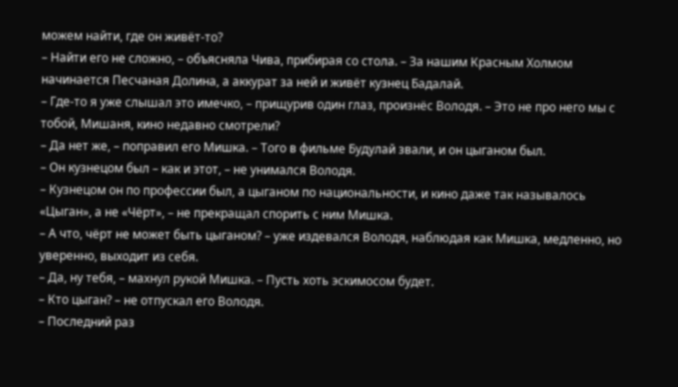можем найти, где он живёт-то?
– Найти его не сложно, – объясняла Чива, прибирая со стола. – За нашим Красным Холмом начинается Песчаная Долина, а аккурат за ней и живёт кузнец Бадалай.
– Где-то я уже слышал это имечко, – прищурив один глаз, произнёс Володя. – Это не про него мы с тобой, Мишаня, кино недавно смотрели?
– Да нет же, – поправил его Мишка. – Того в фильме Будулай звали, и он цыганом был.
– Он кузнецом был – как и этот, – не унимался Володя.
– Кузнецом он по профессии был, а цыганом по национальности, и кино даже так называлось «Цыган», а не «Чёрт», – не прекращал спорить с ним Мишка.
– А что, чёрт не может быть цыганом? – уже издевался Володя, наблюдая как Мишка, медленно, но уверенно, выходит из себя.
– Да, ну тебя, – махнул рукой Мишка. – Пусть хоть эскимосом будет.
– Кто цыган? – не отпускал его Володя.
– Последний раз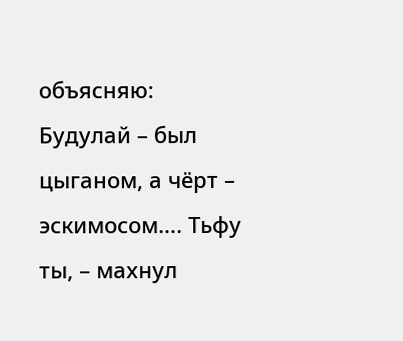объясняю: Будулай – был цыганом, а чёрт – эскимосом…. Тьфу ты, – махнул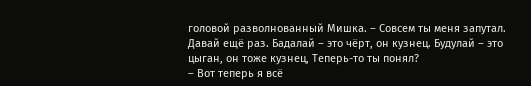головой разволнованный Мишка. – Совсем ты меня запутал. Давай ещё раз. Бадалай – это чёрт, он кузнец. Будулай – это цыган, он тоже кузнец, Теперь-то ты понял?
– Вот теперь я всё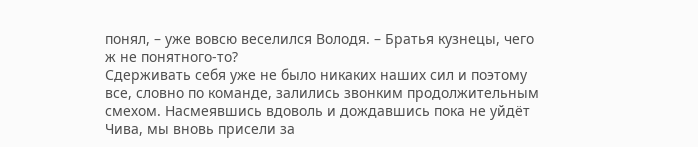понял, – уже вовсю веселился Володя. – Братья кузнецы, чего ж не понятного-то?
Сдерживать себя уже не было никаких наших сил и поэтому все, словно по команде, залились звонким продолжительным смехом. Насмеявшись вдоволь и дождавшись пока не уйдёт Чива, мы вновь присели за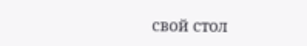свой стол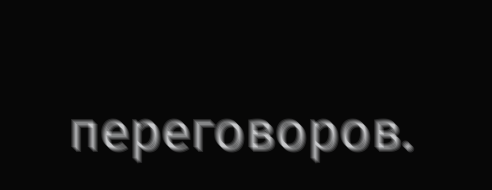переговоров.